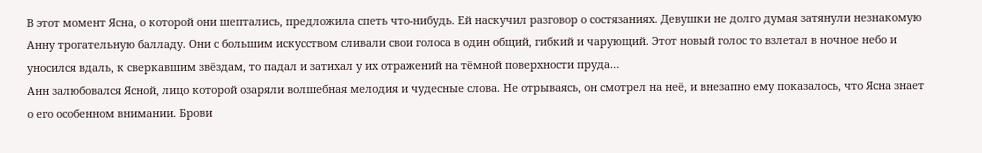В этот момент Ясна, о которой они шептались, предложила спеть что-нибудь. Ей наскучил разговор о состязаниях. Девушки не долго думая затянули незнакомую Анну трогательную балладу. Они с большим искусством сливали свои голоса в один общий, гибкий и чарующий. Этот новый голос то взлетал в ночное небо и уносился вдаль, к сверкавшим звёздам, то падал и затихал у их отражений на тёмной поверхности пруда…
Анн залюбовался Ясной, лицо которой озаряли волшебная мелодия и чудесные слова. Не отрываясь, он смотрел на неё, и внезапно ему показалось, что Ясна знает о его особенном внимании. Брови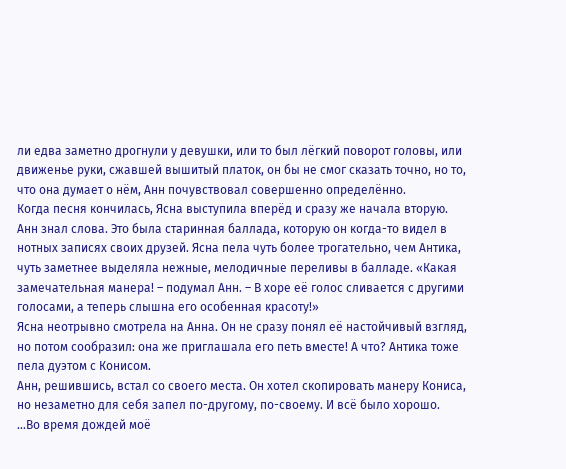ли едва заметно дрогнули у девушки, или то был лёгкий поворот головы, или движенье руки, сжавшей вышитый платок, он бы не смог сказать точно, но то, что она думает о нём, Анн почувствовал совершенно определённо.
Когда песня кончилась, Ясна выступила вперёд и сразу же начала вторую. Анн знал слова. Это была старинная баллада, которую он когда-то видел в нотных записях своих друзей. Ясна пела чуть более трогательно, чем Антика, чуть заметнее выделяла нежные, мелодичные переливы в балладе. «Какая замечательная манера! – подумал Анн. – В хоре её голос сливается с другими голосами, а теперь слышна его особенная красоту!»
Ясна неотрывно смотрела на Анна. Он не сразу понял её настойчивый взгляд, но потом сообразил: она же приглашала его петь вместе! А что? Антика тоже пела дуэтом с Конисом.
Анн, решившись, встал со своего места. Он хотел скопировать манеру Кониса, но незаметно для себя запел по-другому, по-своему. И всё было хорошо.
…Во время дождей моё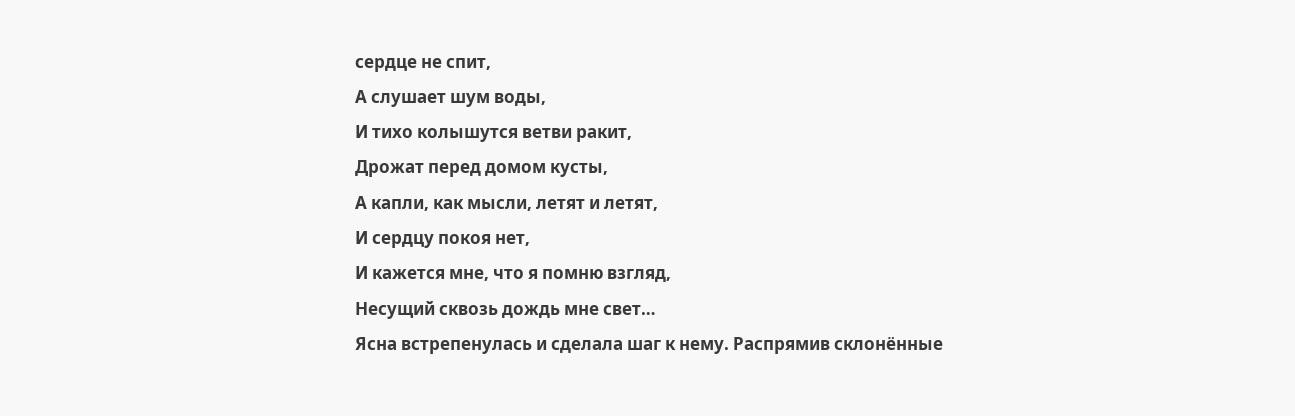сердце не спит,
А слушает шум воды,
И тихо колышутся ветви ракит,
Дрожат перед домом кусты,
А капли, как мысли, летят и летят,
И сердцу покоя нет,
И кажется мне, что я помню взгляд,
Несущий сквозь дождь мне свет…
Ясна встрепенулась и сделала шаг к нему. Распрямив склонённые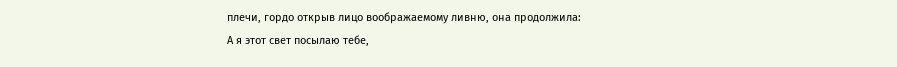плечи, гордо открыв лицо воображаемому ливню, она продолжила:
А я этот свет посылаю тебе,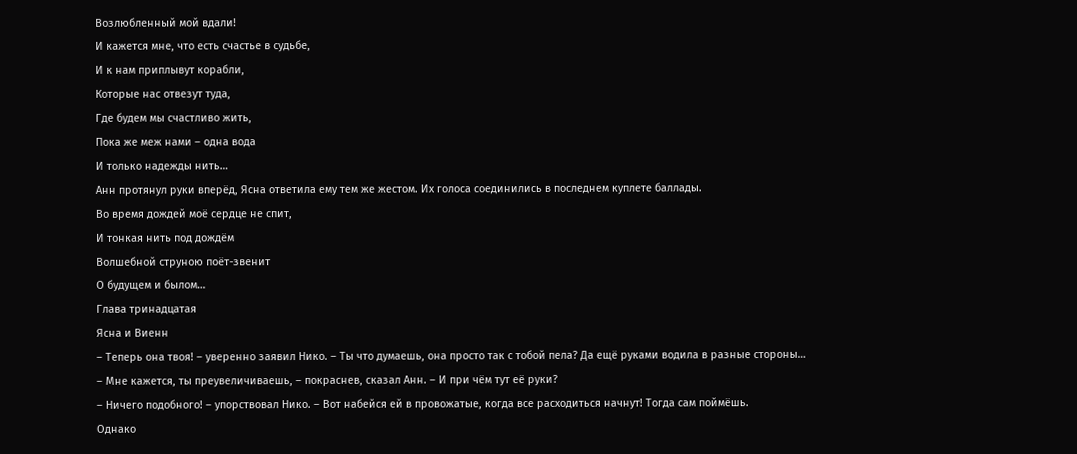Возлюбленный мой вдали!
И кажется мне, что есть счастье в судьбе,
И к нам приплывут корабли,
Которые нас отвезут туда,
Где будем мы счастливо жить,
Пока же меж нами – одна вода
И только надежды нить…
Анн протянул руки вперёд, Ясна ответила ему тем же жестом. Их голоса соединились в последнем куплете баллады.
Во время дождей моё сердце не спит,
И тонкая нить под дождём
Волшебной струною поёт-звенит
О будущем и былом…
Глава тринадцатая
Ясна и Виенн
– Теперь она твоя! – уверенно заявил Нико. – Ты что думаешь, она просто так с тобой пела? Да ещё руками водила в разные стороны…
– Мне кажется, ты преувеличиваешь, – покраснев, сказал Анн. – И при чём тут её руки?
– Ничего подобного! – упорствовал Нико. – Вот набейся ей в провожатые, когда все расходиться начнут! Тогда сам поймёшь.
Однако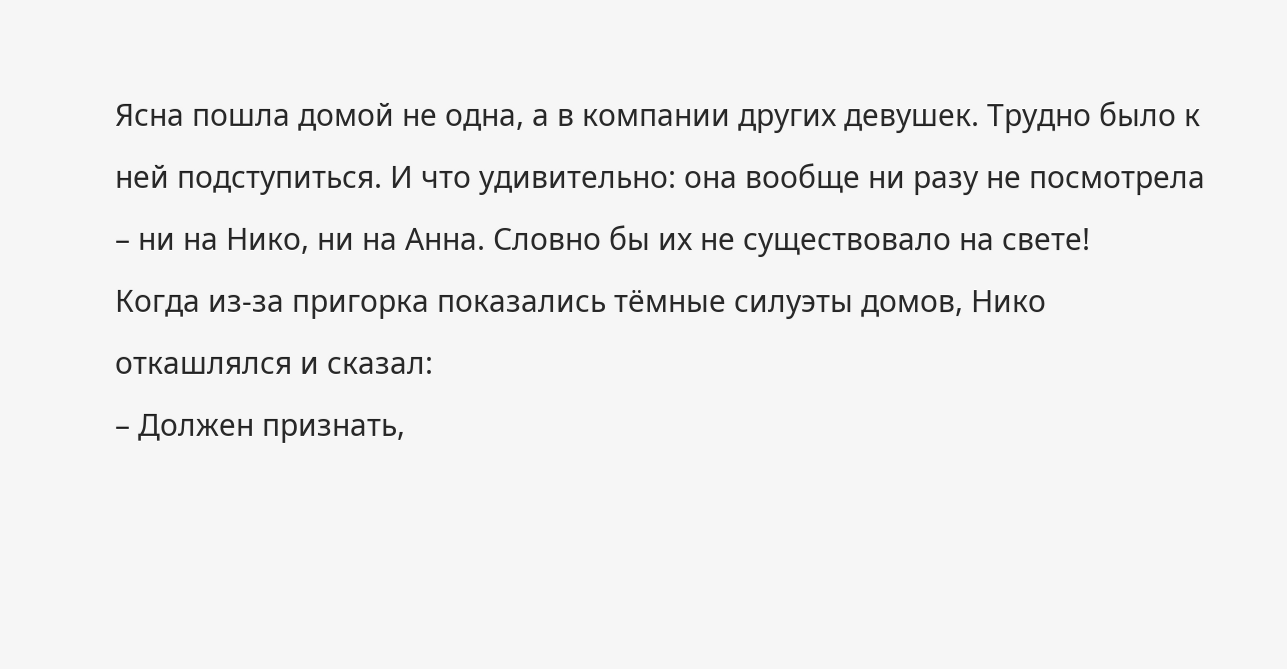Ясна пошла домой не одна, а в компании других девушек. Трудно было к ней подступиться. И что удивительно: она вообще ни разу не посмотрела – ни на Нико, ни на Анна. Словно бы их не существовало на свете!
Когда из-за пригорка показались тёмные силуэты домов, Нико откашлялся и сказал:
– Должен признать,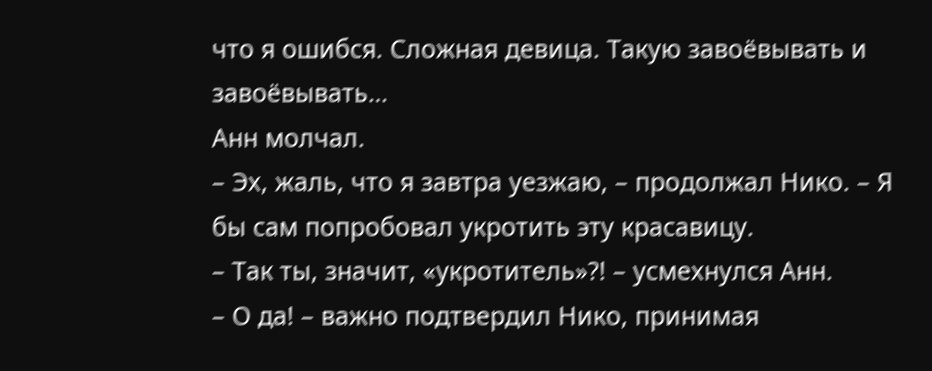что я ошибся. Сложная девица. Такую завоёвывать и завоёвывать…
Анн молчал.
– Эх, жаль, что я завтра уезжаю, – продолжал Нико. – Я бы сам попробовал укротить эту красавицу.
– Так ты, значит, «укротитель»?! – усмехнулся Анн.
– О да! – важно подтвердил Нико, принимая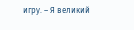игру. – Я великий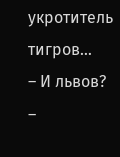укротитель тигров…
– И львов?
–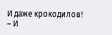И даже крокодилов!
– И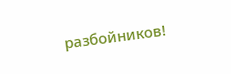разбойников!